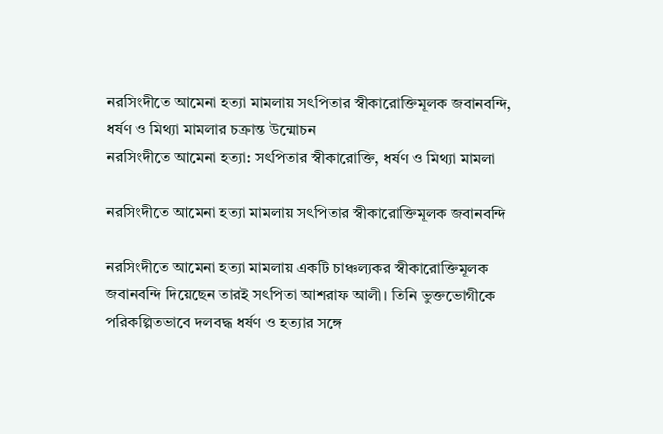নরসিংদীতে আমেনা হত্যা মামলায় সৎপিতার স্বীকারোক্তিমূলক জবানবন্দি, ধর্ষণ ও মিথ্যা মামলার চক্রান্ত উন্মোচন
নরসিংদীতে আমেনা হত্যা: সৎপিতার স্বীকারোক্তি, ধর্ষণ ও মিথ্যা মামলা

নরসিংদীতে আমেনা হত্যা মামলায় সৎপিতার স্বীকারোক্তিমূলক জবানবন্দি

নরসিংদীতে আমেনা হত্যা মামলায় একটি চাঞ্চল্যকর স্বীকারোক্তিমূলক জবানবন্দি দিয়েছেন তারই সৎপিতা আশরাফ আলী। তিনি ভুক্তভোগীকে পরিকল্পিতভাবে দলবদ্ধ ধর্ষণ ও হত্যার সঙ্গে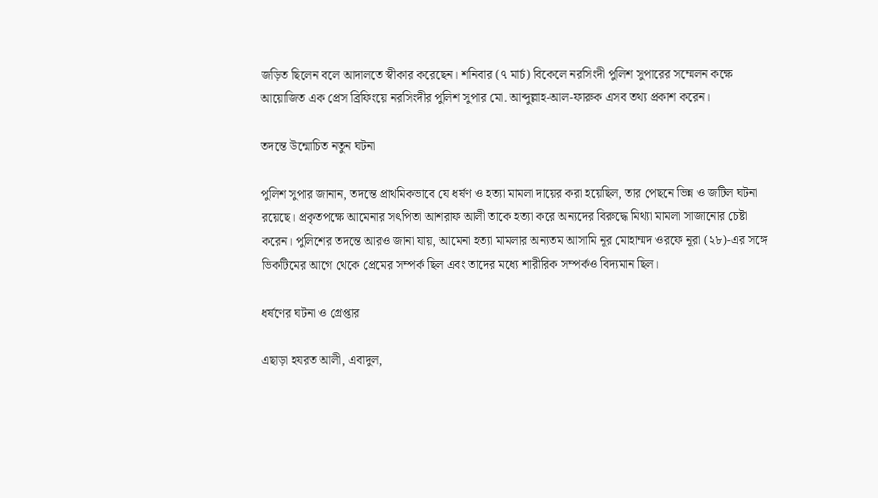জড়িত ছিলেন বলে আদালতে স্বীকার করেছেন। শনিবার (৭ মার্চ) বিকেলে নরসিংদী পুলিশ সুপারের সম্মেলন কক্ষে আয়োজিত এক প্রেস ব্রিফিংয়ে নরসিংদীর পুলিশ সুপার মো. আব্দুল্লাহ-আল-ফারুক এসব তথ্য প্রকাশ করেন।

তদন্তে উন্মোচিত নতুন ঘটনা

পুলিশ সুপার জানান, তদন্তে প্রাথমিকভাবে যে ধর্ষণ ও হত্যা মামলা দায়ের করা হয়েছিল, তার পেছনে ভিন্ন ও জটিল ঘটনা রয়েছে। প্রকৃতপক্ষে আমেনার সৎপিতা আশরাফ আলী তাকে হত্যা করে অন্যদের বিরুদ্ধে মিথ্যা মামলা সাজানোর চেষ্টা করেন। পুলিশের তদন্তে আরও জানা যায়, আমেনা হত্যা মামলার অন্যতম আসামি নূর মোহাম্মদ ওরফে নূরা (২৮)-এর সঙ্গে ভিকটিমের আগে থেকে প্রেমের সম্পর্ক ছিল এবং তাদের মধ্যে শারীরিক সম্পর্কও বিদ্যমান ছিল।

ধর্ষণের ঘটনা ও গ্রেপ্তার

এছাড়া হযরত আলী, এবাদুল,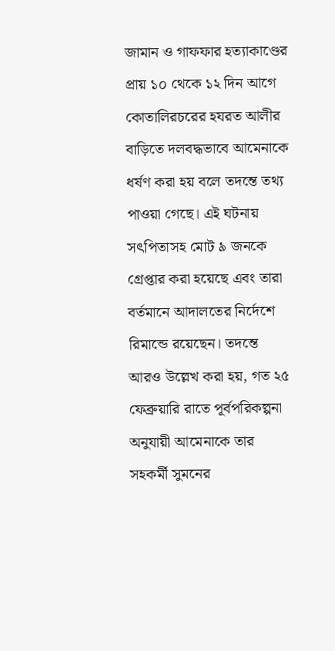জামান ও গাফফার হত্যাকাণ্ডের প্রায় ১০ থেকে ১২ দিন আগে কোতালিরচরের হযরত আলীর বাড়িতে দলবদ্ধভাবে আমেনাকে ধর্ষণ করা হয় বলে তদন্তে তথ্য পাওয়া গেছে। এই ঘটনায় সৎপিতাসহ মোট ৯ জনকে গ্রেপ্তার করা হয়েছে এবং তারা বর্তমানে আদালতের নির্দেশে রিমান্ডে রয়েছেন। তদন্তে আরও উল্লেখ করা হয়, গত ২৫ ফেব্রুয়ারি রাতে পূর্বপরিকল্পনা অনুযায়ী আমেনাকে তার সহকর্মী সুমনের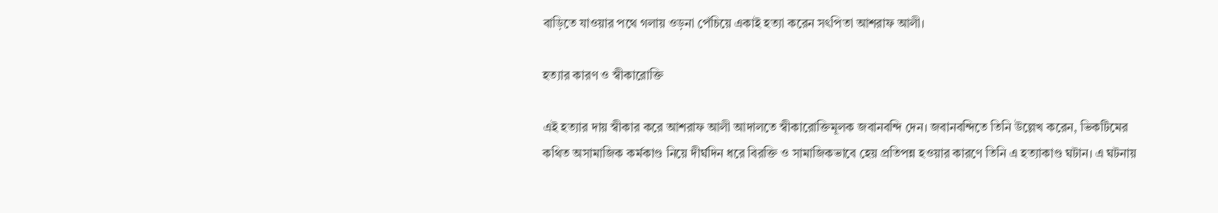বাড়িতে যাওয়ার পথে গলায় ওড়না পেঁচিয়ে একাই হত্যা করেন সৎপিতা আশরাফ আলী।

হত্যার কারণ ও স্বীকারোক্তি

এই হত্যার দায় স্বীকার করে আশরাফ আলী আদালতে স্বীকারোক্তিমূলক জবানবন্দি দেন। জবানবন্দিতে তিনি উল্লেখ করেন, ভিকটিমের কথিত অসামাজিক কর্মকাণ্ড নিয়ে দীর্ঘদিন ধরে বিরক্তি ও সামাজিকভাবে হেয় প্রতিপন্ন হওয়ার কারণে তিনি এ হত্যাকাণ্ড ঘটান। এ ঘটনায়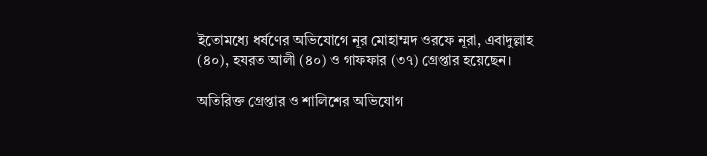ইতোমধ্যে ধর্ষণের অভিযোগে নূর মোহাম্মদ ওরফে নূরা, এবাদুল্লাহ (৪০), হযরত আলী (৪০) ও গাফফার (৩৭) গ্রেপ্তার হয়েছেন।

অতিরিক্ত গ্রেপ্তার ও শালিশের অভিযোগ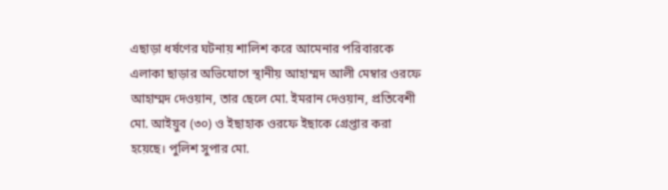এছাড়া ধর্ষণের ঘটনায় শালিশ করে আমেনার পরিবারকে এলাকা ছাড়ার অভিযোগে স্থানীয় আহাম্মদ আলী মেম্বার ওরফে আহাম্মদ দেওয়ান, তার ছেলে মো. ইমরান দেওয়ান, প্রতিবেশী মো. আইয়ুব (৩০) ও ইছাহাক ওরফে ইছাকে গ্রেপ্তার করা হয়েছে। পুলিশ সুপার মো.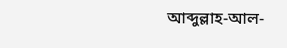আব্দুল্লাহ-আল-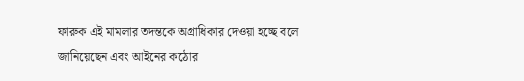ফারুক এই মামলার তদন্তকে অগ্রাধিকার দেওয়া হচ্ছে বলে জানিয়েছেন এবং আইনের কঠোর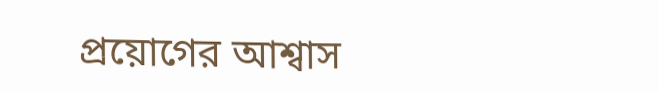প্রয়োগের আশ্বাস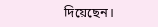দিয়েছেন।